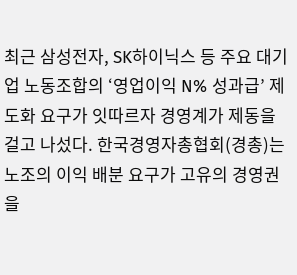최근 삼성전자, SK하이닉스 등 주요 대기업 노동조합의 ‘영업이익 N% 성과급’ 제도화 요구가 잇따르자 경영계가 제동을 걸고 나섰다. 한국경영자총협회(경총)는 노조의 이익 배분 요구가 고유의 경영권을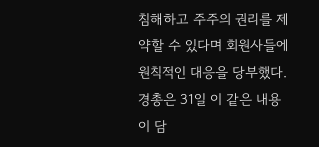침해하고 주주의 권리를 제약할 수 있다며 회원사들에 원칙적인 대응을 당부했다. 경총은 31일 이 같은 내용이 담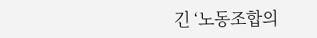긴 ‘노동조합의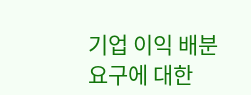기업 이익 배분 요구에 대한